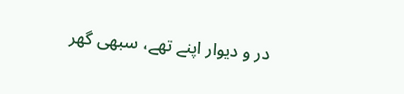در و دیوار اپنے تھے، سبھی گھر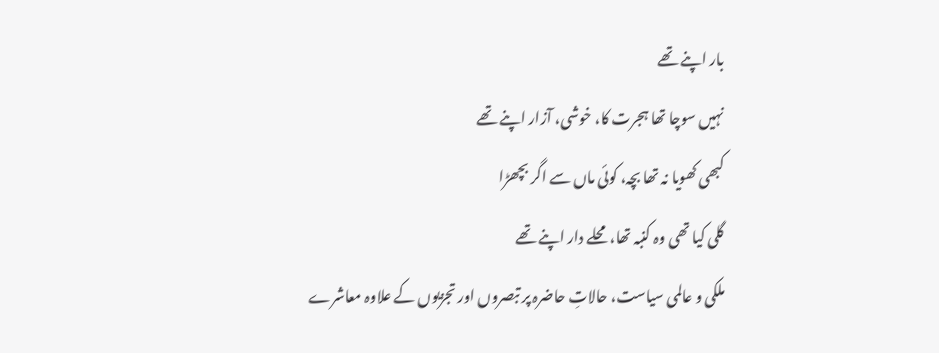بار اپنے تھے
نہیں سوچا تھا ہجرت کا، خوشی، آزار اپنے تھے
کبھی کھویا نہ تھا بچہ، کوئی ماں سے اگر بچھڑا
گلی کیا تھی وہ کنبہ تھا، محلے دار اپنے تھے
ملکی و عالمی سیاست، حالاتِ حاضرہ پر تبصروں اور تجزیوں کے علاوہ معاشرے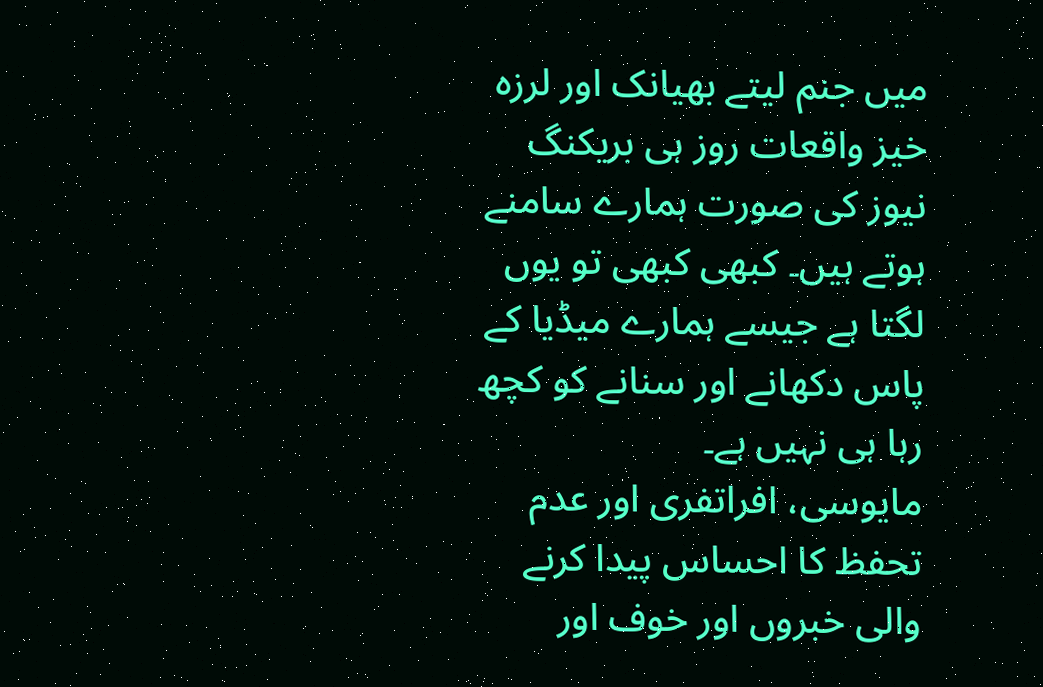میں جنم لیتے بھیانک اور لرزہ خیز واقعات روز ہی بریکنگ نیوز کی صورت ہمارے سامنے ہوتے ہیں۔ کبھی کبھی تو یوں لگتا ہے جیسے ہمارے میڈیا کے پاس دکھانے اور سنانے کو کچھ رہا ہی نہیں ہے۔
مایوسی، افراتفری اور عدم تحفظ کا احساس پیدا کرنے والی خبروں اور خوف اور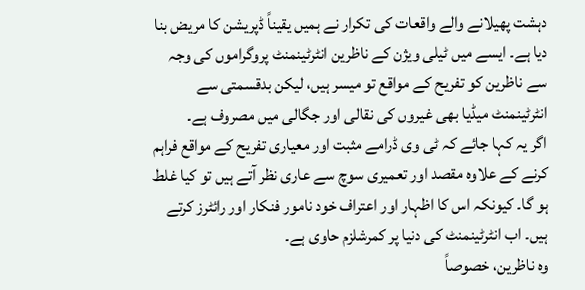دہشت پھیلانے والے واقعات کی تکرار نے ہمیں یقیناً ڈپریشن کا مریض بنا دیا ہے۔ ایسے میں ٹیلی ویژن کے ناظرین انٹرٹینمنٹ پروگراموں کی وجہ سے ناظرین کو تفریح کے مواقع تو میسر ہیں، لیکن بدقسمتی سے انٹرٹینمنٹ میڈیا بھی غیروں کی نقالی اور جگالی میں مصروف ہے۔
اگر یہ کہا جائے کہ ٹی وی ڈرامے مثبت اور معیاری تفریح کے مواقع فراہم کرنے کے علاوہ مقصد اور تعمیری سوچ سے عاری نظر آتے ہیں تو کیا غلط ہو گا۔ کیونکہ اس کا اظہار اور اعتراف خود نامور فنکار اور رائٹرز کرتے ہیں۔ اب انٹرٹینمنٹ کی دنیا پر کمرشلزم حاوی ہے۔
وہ ناظرین، خصوصاً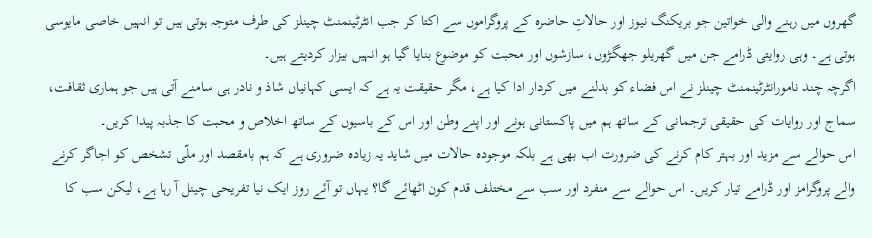گھروں میں رہنے والی خواتین جو بریکنگ نیوز اور حالاتِ حاضرہ کے پروگراموں سے اکتا کر جب انٹرٹینمنٹ چینلز کی طرف متوجہ ہوتی ہیں تو انہیں خاصی مایوسی ہوتی ہے۔ وہی روایتی ڈرامے جن میں گھریلو جھگڑوں، سازشوں اور محبت کو موضوع بنایا گیا ہو انہیں بیزار کردیتے ہیں۔
اگرچہ چند نامورانٹرٹینمنٹ چینلز نے اس فضاء کو بدلنے میں کردار ادا کیا ہے، مگر حقیقت یہ ہے کہ ایسی کہانیاں شاذ و نادر ہی سامنے آتی ہیں جو ہماری ثقافت، سماج اور روایات کی حقیقی ترجمانی کے ساتھ ہم میں پاکستانی ہونے اور اپنے وطن اور اس کے باسیوں کے ساتھ اخلاص و محبت کا جذبہ پیدا کریں۔
اس حوالے سے مزید اور بہتر کام کرنے کی ضرورت اب بھی ہے بلکہ موجودہ حالات میں شاید یہ زیادہ ضروری ہے کہ ہم بامقصد اور ملّی تشخص کو اجاگر کرنے والے پروگرامز اور ڈرامے تیار کریں۔ اس حوالے سے منفرد اور سب سے مختلف قدم کون اٹھائے گا؟ یہاں تو آئے روز ایک نیا تفریحی چینل آ رہا ہے، لیکن سب کا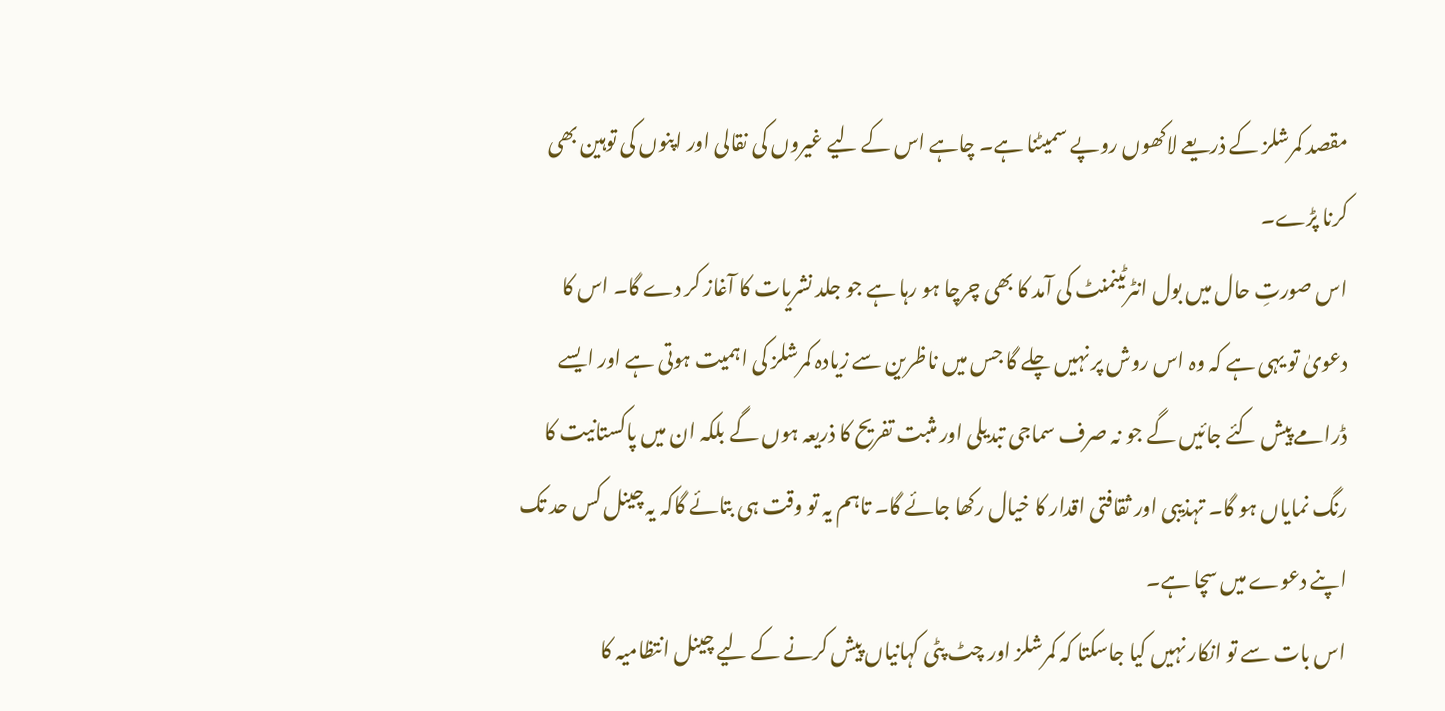مقصد کمرشلز کے ذریعے لاکھوں روپے سمیٹنا ہے۔ چاہے اس کے لیے غیروں کی نقالی اور اپنوں کی توہین بھی کرنا پڑے۔
اس صورتِ حال میں بول انٹرٹینمنٹ کی آمد کا بھی چرچا ہو رہا ہے جو جلد نشریات کا آغاز کر دے گا۔ اس کا دعویٰ تو یہی ہے کہ وہ اس روش پر نہیں چلے گا جس میں ناظرین سے زیادہ کمرشلز کی اہمیت ہوتی ہے اور ایسے ڈرامے پیش کئے جائیں گے جو نہ صرف سماجی تبدیلی اور مثبت تفریح کا ذریعہ ہوں گے بلکہ ان میں پاکستانیت کا رنگ نمایاں ہو گا۔ تہذیبی اور ثقافتی اقدار کا خیال رکھا جائے گا۔ تاہم یہ تو وقت ہی بتائے گاکہ یہ چینل کس حد تک اپنے دعوے میں سچا ہے۔
اس بات سے تو انکار نہیں کیا جاسکتا کہ کمرشلز اور چٹ پٹی کہانیاں پیش کرنے کے لیے چینل انتظامیہ کا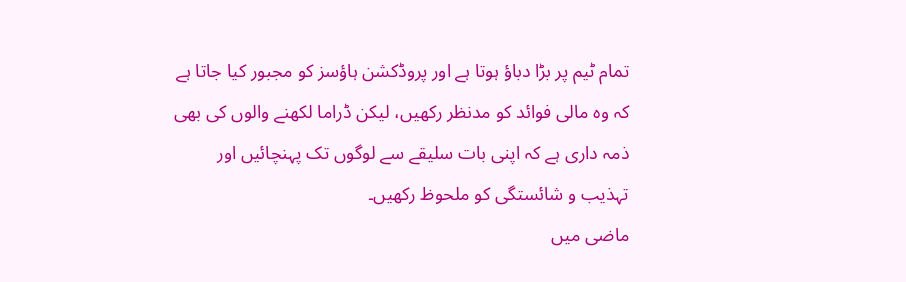تمام ٹیم پر بڑا دباؤ ہوتا ہے اور پروڈکشن ہاؤسز کو مجبور کیا جاتا ہے کہ وہ مالی فوائد کو مدنظر رکھیں، لیکن ڈراما لکھنے والوں کی بھی ذمہ داری ہے کہ اپنی بات سلیقے سے لوگوں تک پہنچائیں اور تہذیب و شائستگی کو ملحوظ رکھیں۔
ماضی میں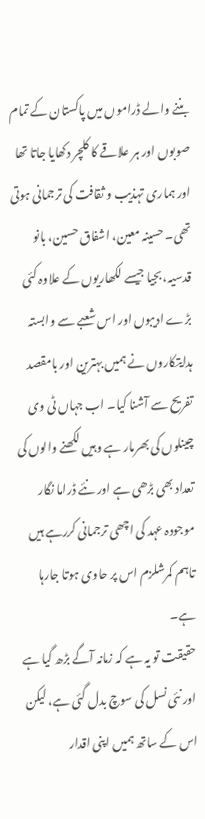بننے والے ڈراموں میں پاکستان کے تمام صوبوں اور ہر علاقے کا کلچر دکھایا جاتا تھا اور ہماری تہذیب و ثقافت کی ترجمانی ہوتی تھی۔ حسینہ معین، اشفاق حسین، بانو قدسیہ، بجیا جیسے لکھاریوں کے علاوہ کئی بڑے ادیبوں اور اس شعبے سے وابستہ ہدایتکاروں نے ہمیں بہترین اور بامقصد تفریح سے آشنا کیا۔ اب جہاں ٹی وی چینلوں کی بھرمار ہے وہیں لکھنے والوں کی تعداد بھی بڑھی ہے اور نئے ڈراما نگار موجودہ عہد کی اچھی ترجمانی کررہے ہیں تاہم کمرشلزم اس پر حاوی ہوتا جارہا ہے۔
حقیقت تو یہ ہے کہ زمانہ آگے بڑھ گیا ہے اور نئی نسل کی سوچ بدل گئی ہے، لیکن اس کے ساتھ ہمیں اپنی اقدار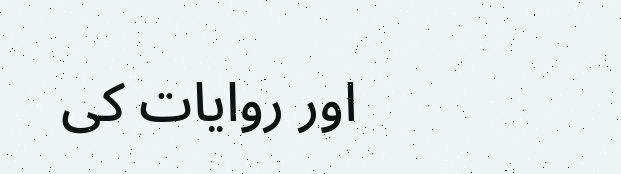اور روایات کی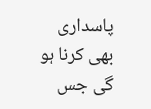پاسداری بھی کرنا ہو گی جس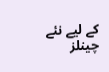کے لیے نئے چینلز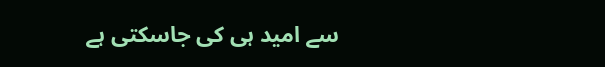سے امید ہی کی جاسکتی ہے